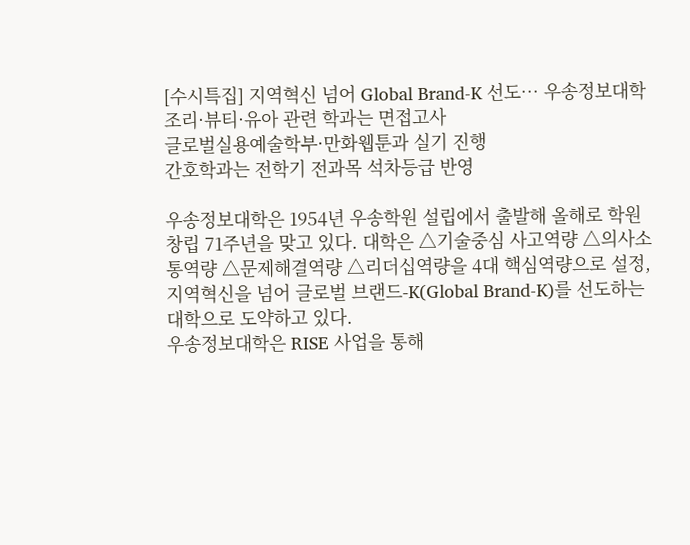[수시특집] 지역혁신 넘어 Global Brand-K 선도… 우송정보대학
조리·뷰티·유아 관련 학과는 면접고사
글로벌실용예술학부·만화웹툰과 실기 진행
간호학과는 전학기 전과목 석차등급 반영

우송정보대학은 1954년 우송학원 설립에서 출발해 올해로 학원 창립 71주년을 맞고 있다. 대학은 △기술중심 사고역량 △의사소통역량 △문제해결역량 △리더십역량을 4대 핵심역량으로 설정, 지역혁신을 넘어 글로벌 브랜드-K(Global Brand-K)를 선도하는 대학으로 도약하고 있다.
우송정보대학은 RISE 사업을 통해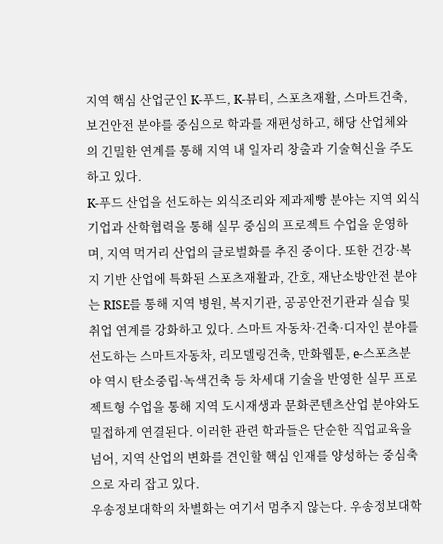지역 핵심 산업군인 K-푸드, K-뷰티, 스포츠재활, 스마트건축, 보건안전 분야를 중심으로 학과를 재편성하고, 해당 산업체와의 긴밀한 연계를 통해 지역 내 일자리 창출과 기술혁신을 주도하고 있다.
K-푸드 산업을 선도하는 외식조리와 제과제빵 분야는 지역 외식기업과 산학협력을 통해 실무 중심의 프로젝트 수업을 운영하며, 지역 먹거리 산업의 글로벌화를 추진 중이다. 또한 건강·복지 기반 산업에 특화된 스포츠재활과, 간호, 재난소방안전 분야는 RISE를 통해 지역 병원, 복지기관, 공공안전기관과 실습 및 취업 연계를 강화하고 있다. 스마트 자동차·건축·디자인 분야를 선도하는 스마트자동차, 리모델링건축, 만화웹툰, e-스포츠분야 역시 탄소중립·녹색건축 등 차세대 기술을 반영한 실무 프로젝트형 수업을 통해 지역 도시재생과 문화콘텐츠산업 분야와도 밀접하게 연결된다. 이러한 관련 학과들은 단순한 직업교육을 넘어, 지역 산업의 변화를 견인할 핵심 인재를 양성하는 중심축으로 자리 잡고 있다.
우송정보대학의 차별화는 여기서 멈추지 않는다. 우송정보대학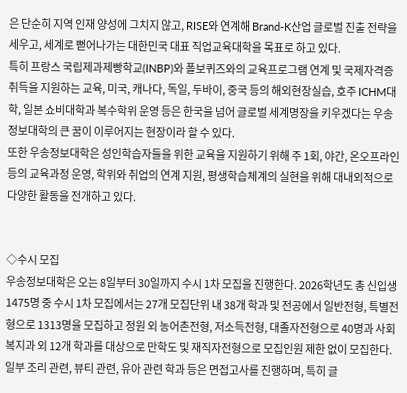은 단순히 지역 인재 양성에 그치지 않고, RISE와 연계해 Brand-K산업 글로벌 진출 전략을 세우고, 세계로 뻗어나가는 대한민국 대표 직업교육대학을 목표로 하고 있다.
특히 프랑스 국립제과제빵학교(INBP)와 폴보퀴즈와의 교육프로그램 연계 및 국제자격증 취득을 지원하는 교육, 미국, 캐나다, 독일, 두바이, 중국 등의 해외현장실습, 호주 ICHM대학, 일본 쇼비대학과 복수학위 운영 등은 한국을 넘어 글로벌 세계명장을 키우겠다는 우송정보대학의 큰 꿈이 이루어지는 현장이라 할 수 있다.
또한 우송정보대학은 성인학습자들을 위한 교육을 지원하기 위해 주 1회, 야간, 온오프라인 등의 교육과정 운영, 학위와 취업의 연계 지원, 평생학습체계의 실현을 위해 대내외적으로 다양한 활동을 전개하고 있다.


◇수시 모집
우송정보대학은 오는 8일부터 30일까지 수시 1차 모집을 진행한다. 2026학년도 총 신입생 1475명 중 수시 1차 모집에서는 27개 모집단위 내 38개 학과 및 전공에서 일반전형, 특별전형으로 1313명을 모집하고 정원 외 농어촌전형, 저소득전형, 대졸자전형으로 40명과 사회복지과 외 12개 학과를 대상으로 만학도 및 재직자전형으로 모집인원 제한 없이 모집한다.
일부 조리 관련, 뷰티 관련, 유아 관련 학과 등은 면접고사를 진행하며, 특히 글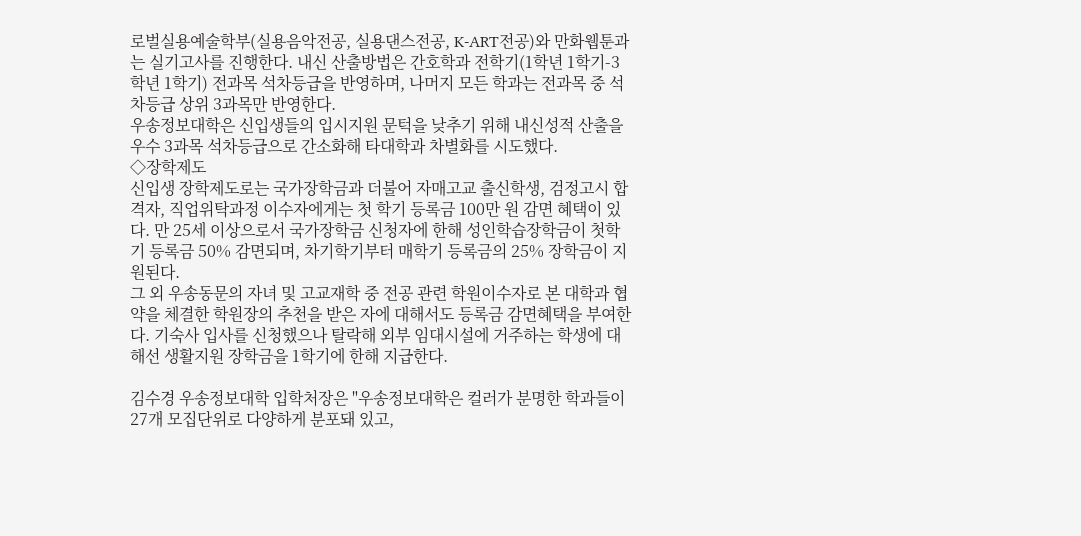로벌실용예술학부(실용음악전공, 실용댄스전공, K-ART전공)와 만화웹툰과는 실기고사를 진행한다. 내신 산출방법은 간호학과 전학기(1학년 1학기-3학년 1학기) 전과목 석차등급을 반영하며, 나머지 모든 학과는 전과목 중 석차등급 상위 3과목만 반영한다.
우송정보대학은 신입생들의 입시지원 문턱을 낮추기 위해 내신성적 산출을 우수 3과목 석차등급으로 간소화해 타대학과 차별화를 시도했다.
◇장학제도
신입생 장학제도로는 국가장학금과 더불어 자매고교 출신학생, 검정고시 합격자, 직업위탁과정 이수자에게는 첫 학기 등록금 100만 원 감면 혜택이 있다. 만 25세 이상으로서 국가장학금 신청자에 한해 성인학습장학금이 첫학기 등록금 50% 감면되며, 차기학기부터 매학기 등록금의 25% 장학금이 지원된다.
그 외 우송동문의 자녀 및 고교재학 중 전공 관련 학원이수자로 본 대학과 협약을 체결한 학원장의 추천을 받은 자에 대해서도 등록금 감면혜택을 부여한다. 기숙사 입사를 신청했으나 탈락해 외부 임대시설에 거주하는 학생에 대해선 생활지원 장학금을 1학기에 한해 지급한다.

김수경 우송정보대학 입학처장은 "우송정보대학은 컬러가 분명한 학과들이 27개 모집단위로 다양하게 분포돼 있고,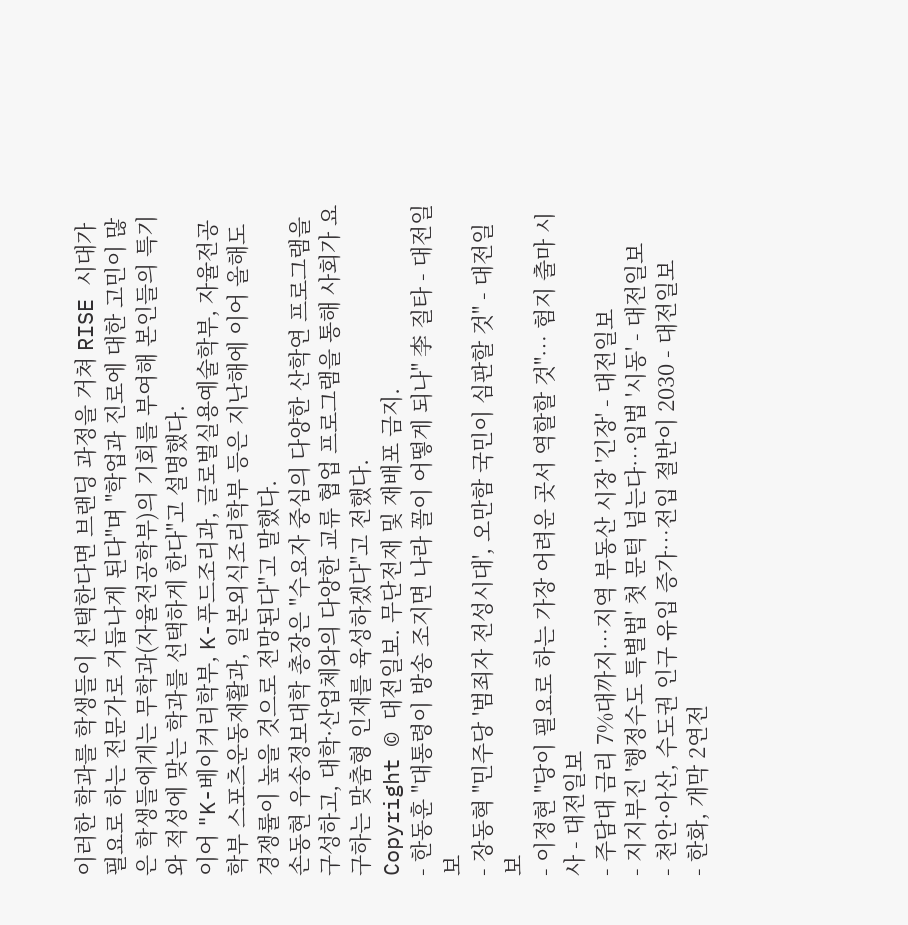이러한 학과를 학생들이 선택한다면 브랜딩 과정을 거쳐 RISE 시대가 필요로 하는 전문가로 거듭나게 된다"며 "학업과 진로에 대한 고민이 많은 학생들에게는 무학과(자율전공학부)의 기회를 부여해 본인들의 특기와 적성에 맞는 학과를 선택하게 한다"고 설명했다.
이어 "K-베이커리학부, K-푸드조리과, 글로벌실용예술학부, 자율전공학부 스포츠운동재활과, 일본외식조리학부 등은 지난해에 이어 올해도 경쟁률이 높을 것으로 전망된다"고 말했다.
손동현 우송정보대학 총장은 "수요자 중심의 다양한 산학연 프로그램을 구성하고, 대학·산업체와의 다양한 교류 협업 프로그램을 통해 사회가 요구하는 맞춤형 인재를 육성하겠다"고 전했다.
Copyright © 대전일보. 무단전재 및 재배포 금지.
- 한동훈 "대통령이 방송 조지면 나라 꼴이 어떻게 되나" 李 질타 - 대전일보
- 장동혁 "민주당 '범죄자 전성시대', 오만함 국민이 심판할 것" - 대전일보
- 이정현 "당이 필요로 하는 가장 어려운 곳서 역할할 것"… 험지 출마 시사 - 대전일보
- 주담대 금리 7%대까지…지역 부동산 시장 '긴장' - 대전일보
- 지지부진 '행정수도 특별법' 첫 문턱 넘는다…입법 '시동' - 대전일보
- 천안·아산, 수도권 인구 유입 증가…전입 절반이 2030 - 대전일보
- 한화, 개막 2연전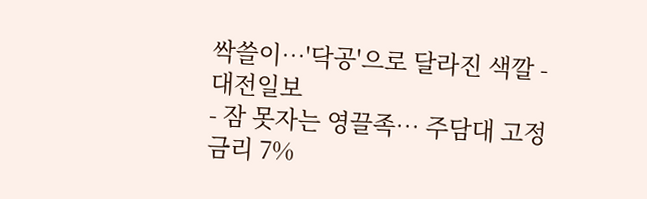싹쓸이…'닥공'으로 달라진 색깔 - 대전일보
- 잠 못자는 영끌족… 주담대 고정금리 7%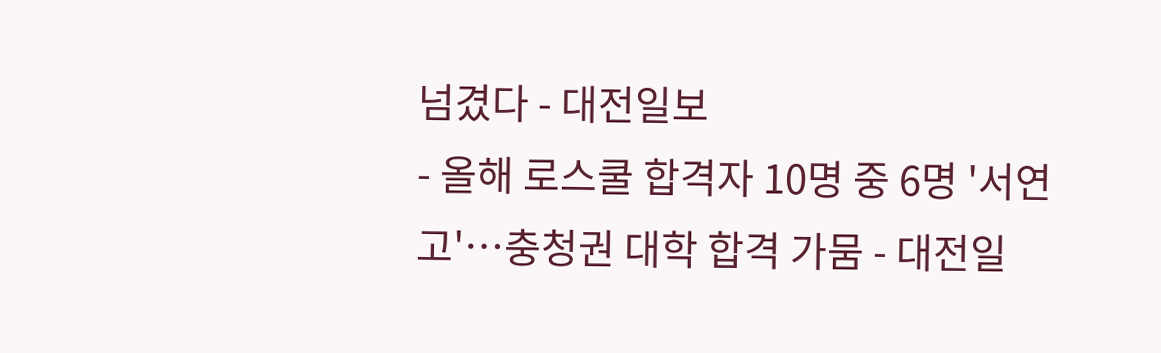넘겼다 - 대전일보
- 올해 로스쿨 합격자 10명 중 6명 '서연고'…충청권 대학 합격 가뭄 - 대전일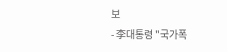보
- 李대통령 "국가폭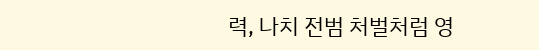력, 나치 전범 처벌처럼 영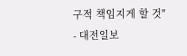구적 책임지게 할 것" - 대전일보